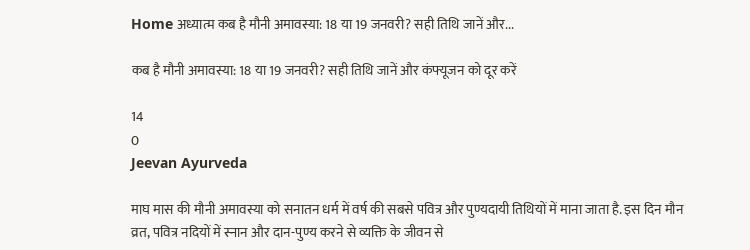Home अध्यात्म कब है मौनी अमावस्या: 18 या 19 जनवरी? सही तिथि जानें और...

कब है मौनी अमावस्या: 18 या 19 जनवरी? सही तिथि जानें और कंफ्यूजन को दूर करें

14
0
Jeevan Ayurveda

माघ मास की मौनी अमावस्या को सनातन धर्म में वर्ष की सबसे पवित्र और पुण्यदायी तिथियों में माना जाता है. इस दिन मौन व्रत, पवित्र नदियों में स्नान और दान-पुण्य करने से व्यक्ति के जीवन से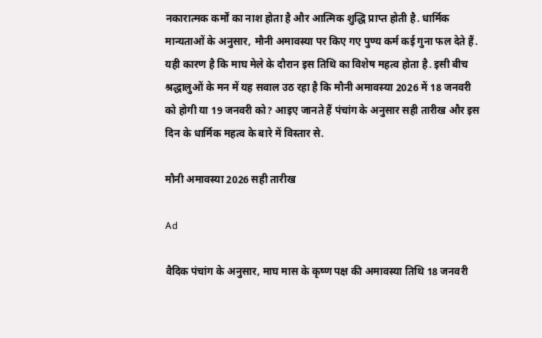नकारात्मक कर्मों का नाश होता है और आत्मिक शुद्धि प्राप्त होती है. धार्मिक मान्यताओं के अनुसार, मौनी अमावस्या पर किए गए पुण्य कर्म कई गुना फल देते हैं. यही कारण है कि माघ मेले के दौरान इस तिथि का विशेष महत्व होता है. इसी बीच श्रद्धालुओं के मन में यह सवाल उठ रहा है कि मौनी अमावस्या 2026 में 18 जनवरी को होगी या 19 जनवरी को? आइए जानते हैं पंचांग के अनुसार सही तारीख और इस दिन के धार्मिक महत्व के बारे में विस्तार से.

मौनी अमावस्या 2026 सही तारीख

Ad

वैदिक पंचांग के अनुसार, माघ मास के कृष्ण पक्ष की अमावस्या तिथि 18 जनवरी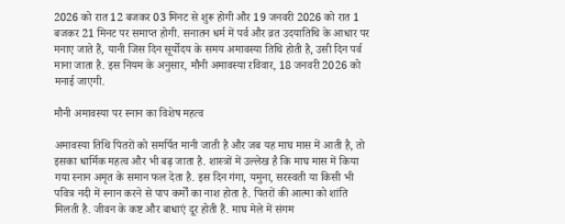2026 को रात 12 बजकर 03 मिनट से शुरू होगी और 19 जनवरी 2026 को रात 1 बजकर 21 मिनट पर समाप्त होगी. सनातन धर्म में पर्व और व्रत उदयातिथि के आधार पर मनाए जाते हैं, यानी जिस दिन सूर्योदय के समय अमावस्या तिथि होती है, उसी दिन पर्व माना जाता है. इस नियम के अनुसार, मौनी अमावस्या रविवार, 18 जनवरी 2026 को मनाई जाएगी.

मौनी अमावस्या पर स्नान का विशेष महत्व

अमावस्या तिथि पितरों को समर्पित मानी जाती है और जब यह माघ मास में आती है, तो इसका धार्मिक महत्व और भी बढ़ जाता है. शास्त्रों में उल्लेख है कि माघ मास में किया गया स्नान अमृत के समान फल देता है. इस दिन गंगा, यमुना, सरस्वती या किसी भी पवित्र नदी में स्नान करने से पाप कर्मों का नाश होता है. पितरों की आत्मा को शांति मिलती है. जीवन के कष्ट और बाधाएं दूर होती हैं. माघ मेले में संगम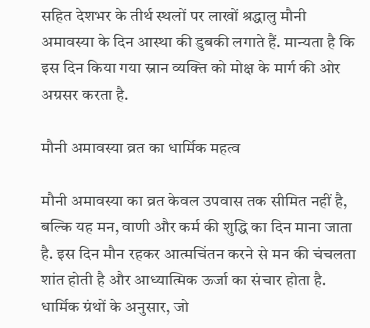सहित देशभर के तीर्थ स्थलों पर लाखों श्रद्धालु मौनी अमावस्या के दिन आस्था की डुबकी लगाते हैं. मान्यता है कि इस दिन किया गया स्नान व्यक्ति को मोक्ष के मार्ग की ओर अग्रसर करता है.

मौनी अमावस्या व्रत का धार्मिक महत्व

मौनी अमावस्या का व्रत केवल उपवास तक सीमित नहीं है, बल्कि यह मन, वाणी और कर्म की शुद्धि का दिन माना जाता है. इस दिन मौन रहकर आत्मचिंतन करने से मन की चंचलता शांत होती है और आध्यात्मिक ऊर्जा का संचार होता है. धार्मिक ग्रंथों के अनुसार, जो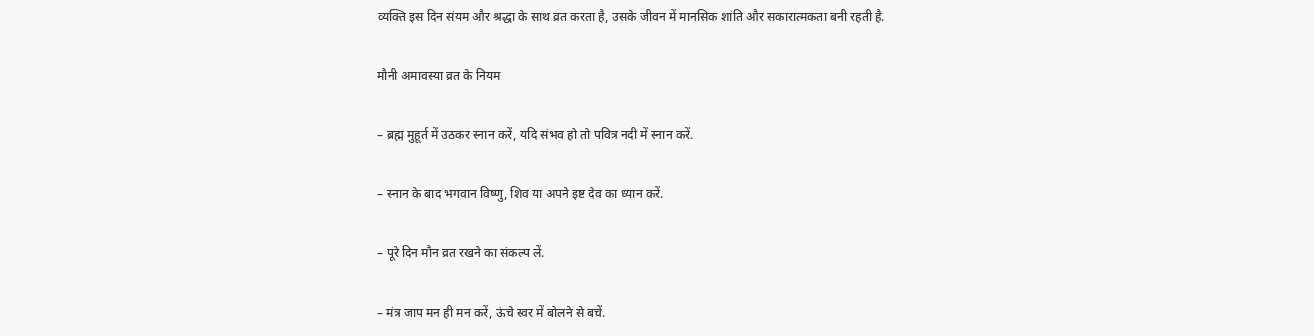व्यक्ति इस दिन संयम और श्रद्धा के साथ व्रत करता है, उसके जीवन में मानसिक शांति और सकारात्मकता बनी रहती है.

मौनी अमावस्या व्रत के नियम

– ब्रह्म मुहूर्त में उठकर स्नान करें, यदि संभव हो तो पवित्र नदी में स्नान करें.

– स्नान के बाद भगवान विष्णु, शिव या अपने इष्ट देव का ध्यान करें.

– पूरे दिन मौन व्रत रखने का संकल्प लें.

– मंत्र जाप मन ही मन करें, ऊंचे स्वर में बोलने से बचें.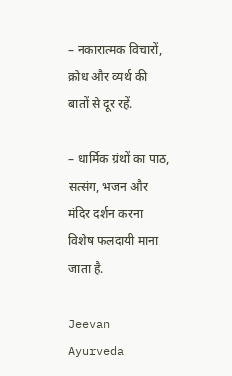– नकारात्मक विचारों, क्रोध और व्यर्थ की बातों से दूर रहें.

– धार्मिक ग्रंथों का पाठ, सत्संग, भजन और मंदिर दर्शन करना विशेष फलदायी माना जाता है.

Jeevan Ayurveda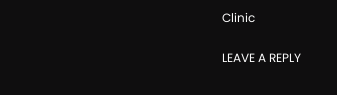Clinic

LEAVE A REPLY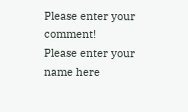Please enter your comment!
Please enter your name here